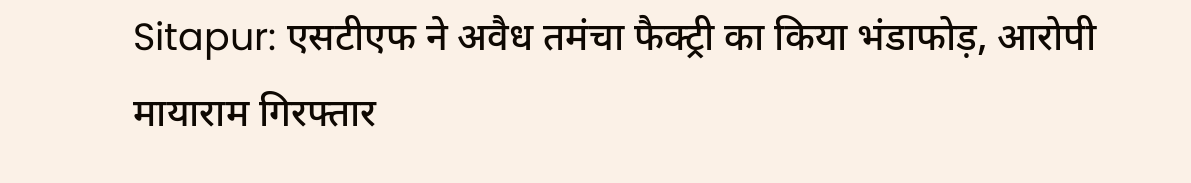Sitapur: एसटीएफ ने अवैध तमंचा फैक्ट्री का किया भंडाफोड़, आरोपी मायाराम गिरफ्तार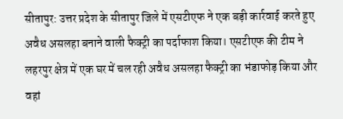सीतापुर: उत्तर प्रदेश के सीतापुर जिले में एसटीएफ ने एक बड़ी कार्रवाई करते हुए अवैध असलहा बनाने वाली फैक्ट्री का पर्दाफाश किया। एसटीएफ की टीम ने लहरपुर क्षेत्र में एक घर में चल रही अवैध असलहा फैक्ट्री का भंडाफोड़ किया और वहां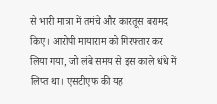से भारी मात्रा में तमंचे और कारतूस बरामद किए। आरोपी मायाराम को गिरफ्तार कर लिया गया, जो लंबे समय से इस काले धंधे में लिप्त था। एसटीएफ की यह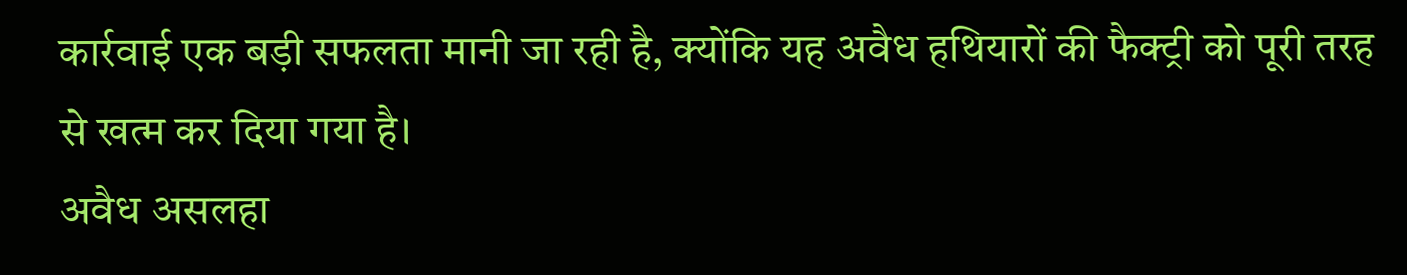कार्रवाई एक बड़ी सफलता मानी जा रही है, क्योंकि यह अवैध हथियारों की फैक्ट्री को पूरी तरह से खत्म कर दिया गया है।
अवैध असलहा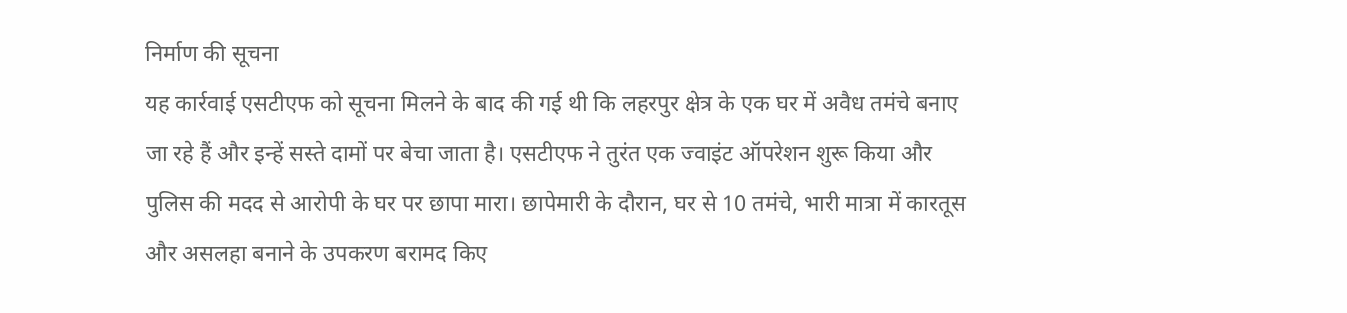निर्माण की सूचना
यह कार्रवाई एसटीएफ को सूचना मिलने के बाद की गई थी कि लहरपुर क्षेत्र के एक घर में अवैध तमंचे बनाए जा रहे हैं और इन्हें सस्ते दामों पर बेचा जाता है। एसटीएफ ने तुरंत एक ज्वाइंट ऑपरेशन शुरू किया और पुलिस की मदद से आरोपी के घर पर छापा मारा। छापेमारी के दौरान, घर से 10 तमंचे, भारी मात्रा में कारतूस और असलहा बनाने के उपकरण बरामद किए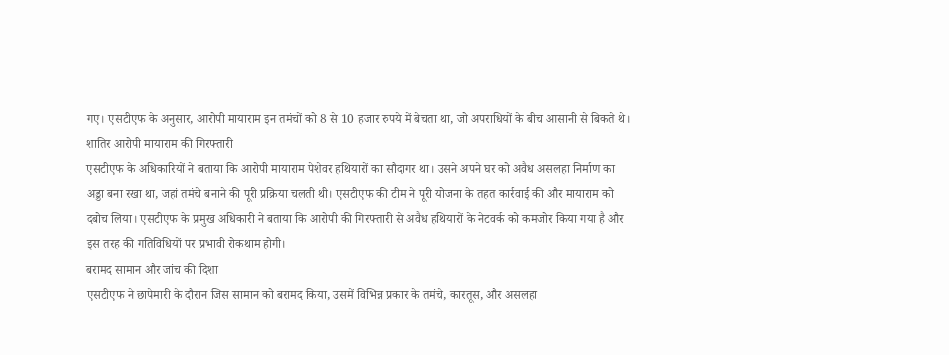गए। एसटीएफ के अनुसार, आरोपी मायाराम इन तमंचों को 8 से 10 हजार रुपये में बेचता था, जो अपराधियों के बीच आसानी से बिकते थे।
शातिर आरोपी मायाराम की गिरफ्तारी
एसटीएफ के अधिकारियों ने बताया कि आरोपी मायाराम पेशेवर हथियारों का सौदागर था। उसने अपने घर को अवैध असलहा निर्माण का अड्डा बना रखा था, जहां तमंचे बनाने की पूरी प्रक्रिया चलती थी। एसटीएफ की टीम ने पूरी योजना के तहत कार्रवाई की और मायाराम को दबोच लिया। एसटीएफ के प्रमुख अधिकारी ने बताया कि आरोपी की गिरफ्तारी से अवैध हथियारों के नेटवर्क को कमजोर किया गया है और इस तरह की गतिविधियों पर प्रभावी रोकथाम होगी।
बरामद सामान और जांच की दिशा
एसटीएफ ने छापेमारी के दौरान जिस सामान को बरामद किया, उसमें विभिन्न प्रकार के तमंचे, कारतूस, और असलहा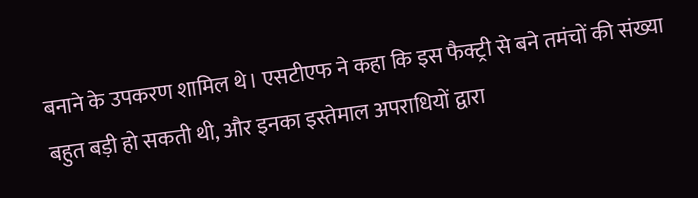बनाने के उपकरण शामिल थे। एसटीएफ ने कहा कि इस फैक्ट्री से बने तमंचों की संख्या बहुत बड़ी हो सकती थी, और इनका इस्तेमाल अपराधियों द्वारा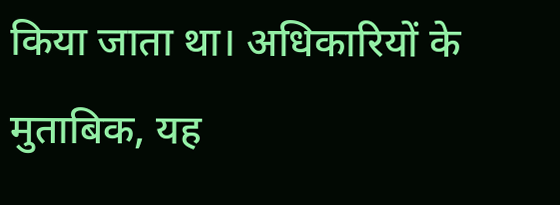किया जाता था। अधिकारियों के मुताबिक, यह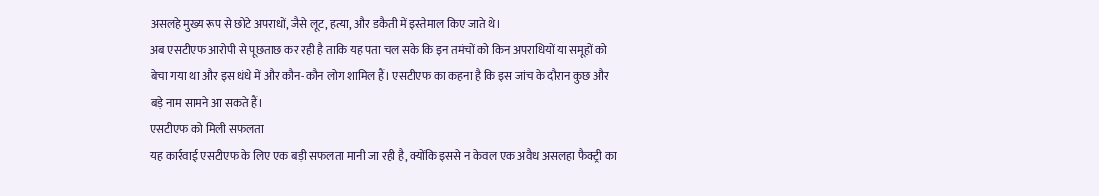असलहे मुख्य रूप से छोटे अपराधों, जैसे लूट, हत्या, और डकैती में इस्तेमाल किए जाते थे।
अब एसटीएफ आरोपी से पूछताछ कर रही है ताकि यह पता चल सके कि इन तमंचों को किन अपराधियों या समूहों को बेचा गया था और इस धंधे में और कौन-कौन लोग शामिल हैं। एसटीएफ का कहना है कि इस जांच के दौरान कुछ और बड़े नाम सामने आ सकते हैं।
एसटीएफ को मिली सफलता
यह कार्रवाई एसटीएफ के लिए एक बड़ी सफलता मानी जा रही है, क्योंकि इससे न केवल एक अवैध असलहा फैक्ट्री का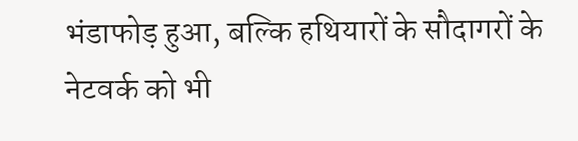भंडाफोड़ हुआ, बल्कि हथियारों के सौदागरों के नेटवर्क को भी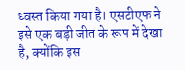ध्वस्त किया गया है। एसटीएफ ने इसे एक बड़ी जीत के रूप में देखा है, क्योंकि इस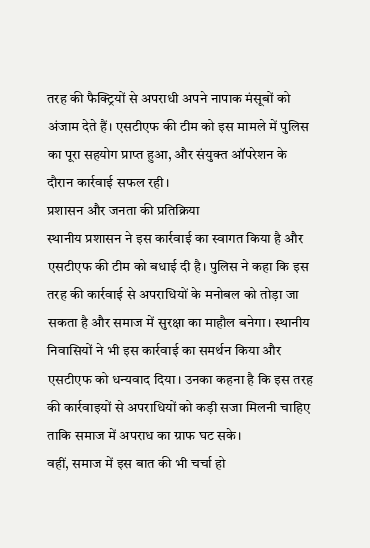तरह की फैक्ट्रियों से अपराधी अपने नापाक मंसूबों को अंजाम देते हैं। एसटीएफ की टीम को इस मामले में पुलिस का पूरा सहयोग प्राप्त हुआ, और संयुक्त ऑपरेशन के दौरान कार्रवाई सफल रही।
प्रशासन और जनता की प्रतिक्रिया
स्थानीय प्रशासन ने इस कार्रवाई का स्वागत किया है और एसटीएफ की टीम को बधाई दी है। पुलिस ने कहा कि इस तरह की कार्रवाई से अपराधियों के मनोबल को तोड़ा जा सकता है और समाज में सुरक्षा का माहौल बनेगा। स्थानीय निवासियों ने भी इस कार्रवाई का समर्थन किया और एसटीएफ को धन्यवाद दिया। उनका कहना है कि इस तरह की कार्रवाइयों से अपराधियों को कड़ी सजा मिलनी चाहिए ताकि समाज में अपराध का ग्राफ घट सके।
वहीं, समाज में इस बात की भी चर्चा हो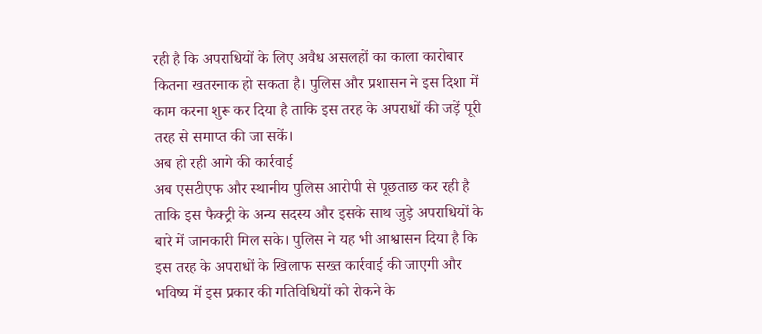रही है कि अपराधियों के लिए अवैध असलहों का काला कारोबार कितना खतरनाक हो सकता है। पुलिस और प्रशासन ने इस दिशा में काम करना शुरू कर दिया है ताकि इस तरह के अपराधों की जड़ें पूरी तरह से समाप्त की जा सकें।
अब हो रही आगे की कार्रवाई
अब एसटीएफ और स्थानीय पुलिस आरोपी से पूछताछ कर रही है ताकि इस फैक्ट्री के अन्य सदस्य और इसके साथ जुड़े अपराधियों के बारे में जानकारी मिल सके। पुलिस ने यह भी आश्वासन दिया है कि इस तरह के अपराधों के खिलाफ सख्त कार्रवाई की जाएगी और भविष्य में इस प्रकार की गतिविधियों को रोकने के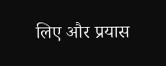लिए और प्रयास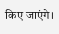किए जाएंगे।